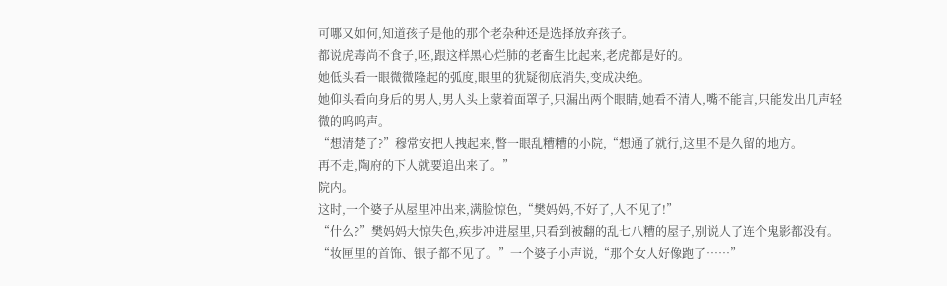可哪又如何,知道孩子是他的那个老杂种还是选择放弃孩子。
都说虎毒尚不食子,呸,跟这样黑心烂肺的老畜生比起来,老虎都是好的。
她低头看一眼微微隆起的弧度,眼里的犹疑彻底消失,变成决绝。
她仰头看向身后的男人,男人头上蒙着面罩子,只漏出两个眼睛,她看不清人,嘴不能言,只能发出几声轻微的呜呜声。
“想清楚了?”穆常安把人拽起来,瞥一眼乱糟糟的小院,“想通了就行,这里不是久留的地方。
再不走,陶府的下人就要追出来了。”
院内。
这时,一个婆子从屋里冲出来,满脸惊色,“樊妈妈,不好了,人不见了!”
“什么?”樊妈妈大惊失色,疾步冲进屋里,只看到被翻的乱七八糟的屋子,别说人了连个鬼影都没有。
“妆匣里的首饰、银子都不见了。”一个婆子小声说,“那个女人好像跑了……”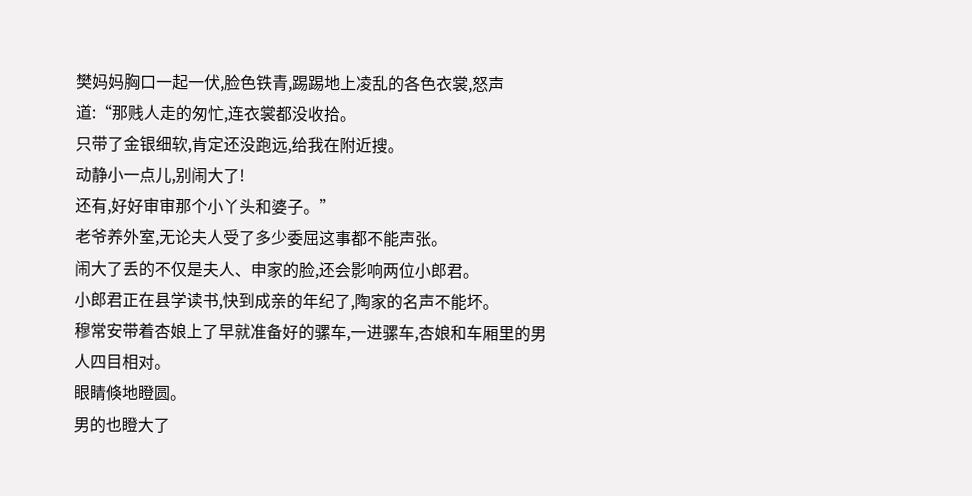樊妈妈胸口一起一伏,脸色铁青,踢踢地上凌乱的各色衣裳,怒声道:“那贱人走的匆忙,连衣裳都没收拾。
只带了金银细软,肯定还没跑远,给我在附近搜。
动静小一点儿,别闹大了!
还有,好好审审那个小丫头和婆子。”
老爷养外室,无论夫人受了多少委屈这事都不能声张。
闹大了丢的不仅是夫人、申家的脸,还会影响两位小郎君。
小郎君正在县学读书,快到成亲的年纪了,陶家的名声不能坏。
穆常安带着杏娘上了早就准备好的骡车,一进骡车,杏娘和车厢里的男人四目相对。
眼睛倏地瞪圆。
男的也瞪大了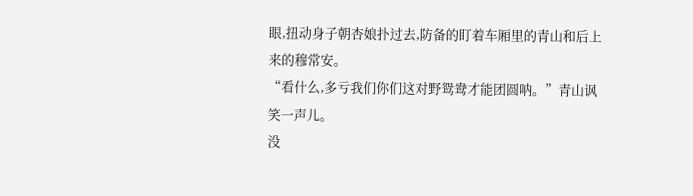眼,扭动身子朝杏娘扑过去,防备的盯着车厢里的青山和后上来的穆常安。
“看什么,多亏我们你们这对野鸳鸯才能团圆呐。”青山讽笑一声儿。
没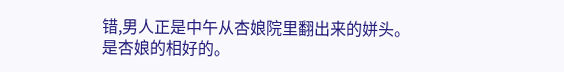错,男人正是中午从杏娘院里翻出来的姘头。
是杏娘的相好的。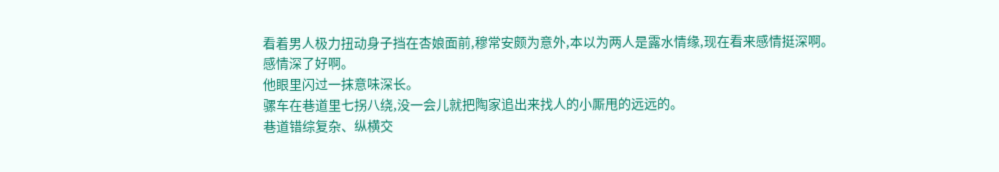看着男人极力扭动身子挡在杏娘面前,穆常安颇为意外,本以为两人是露水情缘,现在看来感情挺深啊。
感情深了好啊。
他眼里闪过一抹意味深长。
骡车在巷道里七拐八绕,没一会儿就把陶家追出来找人的小厮甩的远远的。
巷道错综复杂、纵横交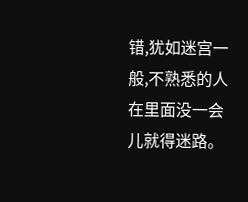错,犹如迷宫一般,不熟悉的人在里面没一会儿就得迷路。